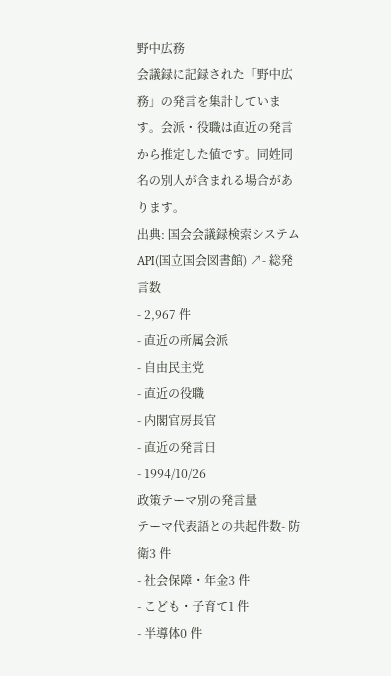野中広務
会議録に記録された「野中広務」の発言を集計しています。会派・役職は直近の発言から推定した値です。同姓同名の別人が含まれる場合があります。
出典: 国会会議録検索システム API(国立国会図書館) ↗- 総発言数
- 2,967 件
- 直近の所属会派
- 自由民主党
- 直近の役職
- 内閣官房長官
- 直近の発言日
- 1994/10/26
政策テーマ別の発言量
テーマ代表語との共起件数- 防衛3 件
- 社会保障・年金3 件
- こども・子育て1 件
- 半導体0 件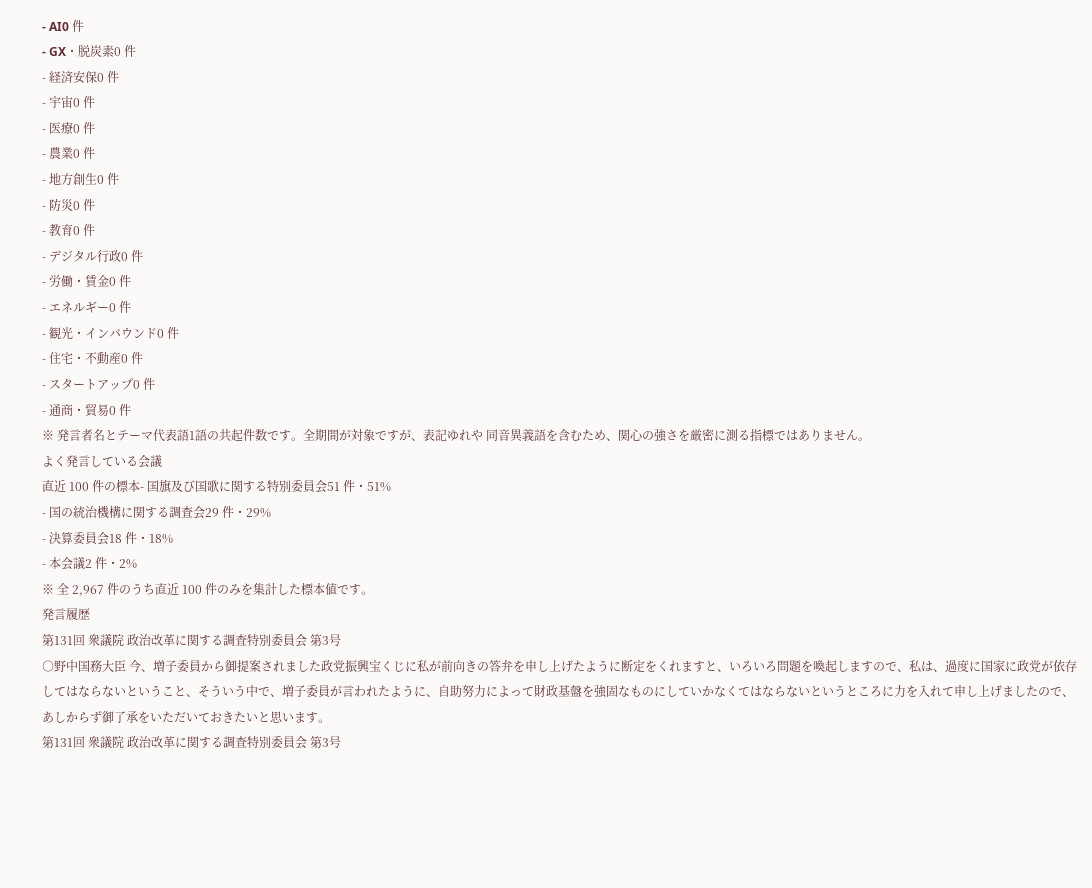- AI0 件
- GX・脱炭素0 件
- 経済安保0 件
- 宇宙0 件
- 医療0 件
- 農業0 件
- 地方創生0 件
- 防災0 件
- 教育0 件
- デジタル行政0 件
- 労働・賃金0 件
- エネルギー0 件
- 観光・インバウンド0 件
- 住宅・不動産0 件
- スタートアップ0 件
- 通商・貿易0 件
※ 発言者名とテーマ代表語1語の共起件数です。全期間が対象ですが、表記ゆれや 同音異義語を含むため、関心の強さを厳密に測る指標ではありません。
よく発言している会議
直近 100 件の標本- 国旗及び国歌に関する特別委員会51 件・51%
- 国の統治機構に関する調査会29 件・29%
- 決算委員会18 件・18%
- 本会議2 件・2%
※ 全 2,967 件のうち直近 100 件のみを集計した標本値です。
発言履歴
第131回 衆議院 政治改革に関する調査特別委員会 第3号
○野中国務大臣 今、増子委員から御提案されました政党振興宝くじに私が前向きの答弁を申し上げたように断定をくれますと、いろいろ問題を喚起しますので、私は、過度に国家に政党が依存してはならないということ、そういう中で、増子委員が言われたように、自助努力によって財政基盤を強固なものにしていかなくてはならないというところに力を入れて申し上げましたので、あしからず御了承をいただいておきたいと思います。
第131回 衆議院 政治改革に関する調査特別委員会 第3号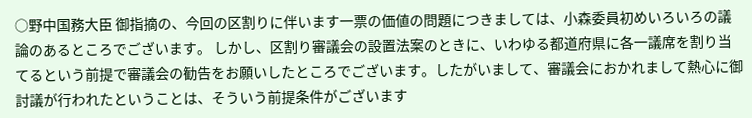○野中国務大臣 御指摘の、今回の区割りに伴います一票の価値の問題につきましては、小森委員初めいろいろの議論のあるところでございます。 しかし、区割り審議会の設置法案のときに、いわゆる都道府県に各一議席を割り当てるという前提で審議会の勧告をお願いしたところでございます。したがいまして、審議会におかれまして熱心に御討議が行われたということは、そういう前提条件がございます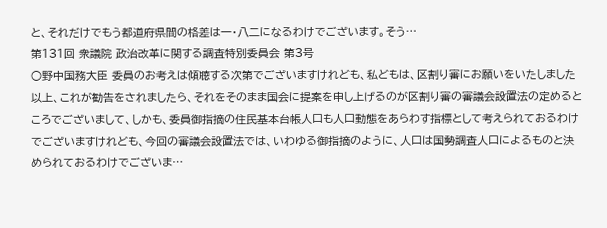と、それだけでもう都道府県間の格差は一・八二になるわけでございます。そう…
第131回 衆議院 政治改革に関する調査特別委員会 第3号
○野中国務大臣 委員のお考えは傾聴する次第でございますけれども、私どもは、区割り審にお願いをいたしました以上、これが勧告をされましたら、それをそのまま国会に提案を申し上げるのが区割り審の審議会設置法の定めるところでございまして、しかも、委員御指摘の住民基本台帳人口も人口動態をあらわす指標として考えられておるわけでございますけれども、今回の審議会設置法では、いわゆる御指摘のように、人口は国勢調査人口によるものと決められておるわけでございま…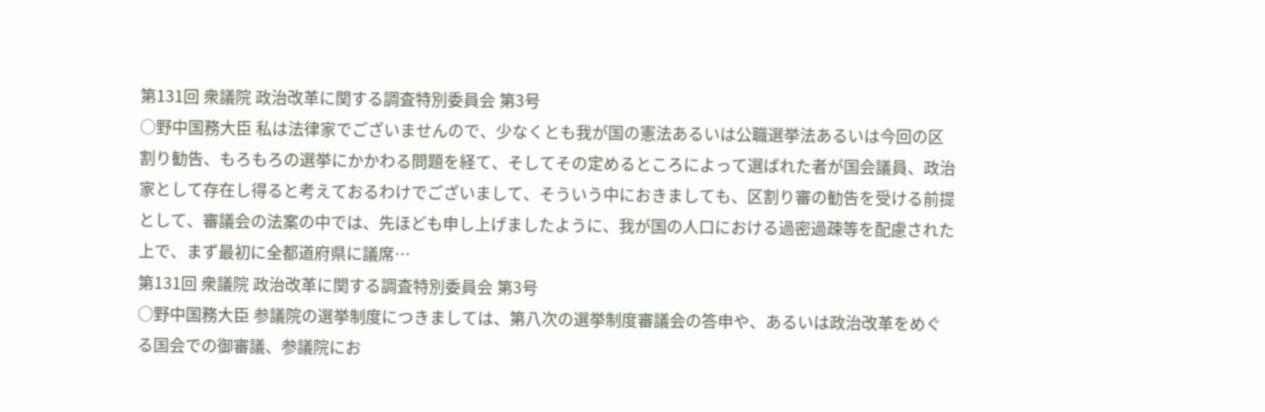第131回 衆議院 政治改革に関する調査特別委員会 第3号
○野中国務大臣 私は法律家でございませんので、少なくとも我が国の憲法あるいは公職選挙法あるいは今回の区割り勧告、もろもろの選挙にかかわる問題を経て、そしてその定めるところによって選ばれた者が国会議員、政治家として存在し得ると考えておるわけでございまして、そういう中におきましても、区割り審の勧告を受ける前提として、審議会の法案の中では、先ほども申し上げましたように、我が国の人口における過密過疎等を配慮された上で、まず最初に全都道府県に議席…
第131回 衆議院 政治改革に関する調査特別委員会 第3号
○野中国務大臣 参議院の選挙制度につきましては、第八次の選挙制度審議会の答申や、あるいは政治改革をめぐる国会での御審議、参議院にお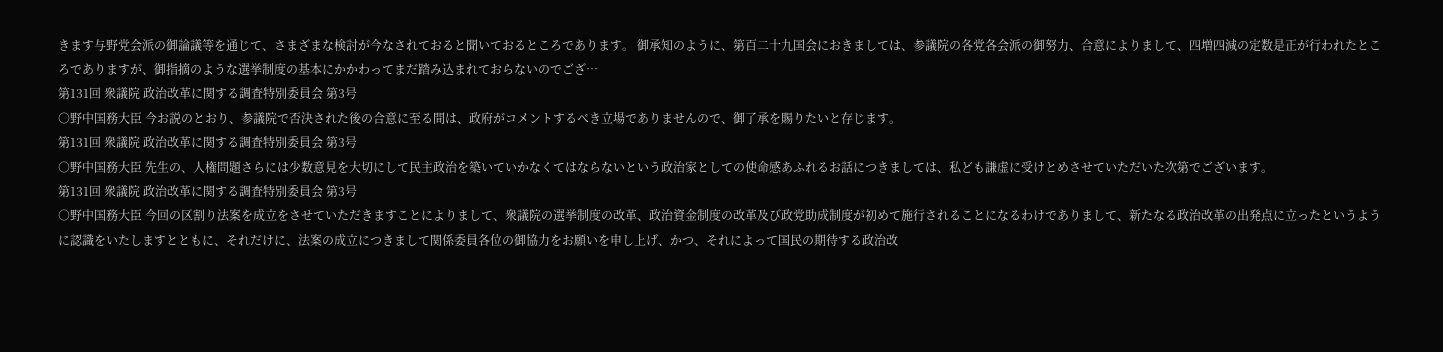きます与野党会派の御論議等を通じて、さまざまな検討が今なされておると聞いておるところであります。 御承知のように、第百二十九国会におきましては、参議院の各党各会派の御努力、合意によりまして、四増四減の定数是正が行われたところでありますが、御指摘のような選挙制度の基本にかかわってまだ踏み込まれておらないのでござ…
第131回 衆議院 政治改革に関する調査特別委員会 第3号
○野中国務大臣 今お説のとおり、参議院で否決された後の合意に至る間は、政府がコメントするべき立場でありませんので、御了承を賜りたいと存じます。
第131回 衆議院 政治改革に関する調査特別委員会 第3号
○野中国務大臣 先生の、人権問題さらには少数意見を大切にして民主政治を築いていかなくてはならないという政治家としての使命感あふれるお話につきましては、私ども謙虚に受けとめさせていただいた次第でございます。
第131回 衆議院 政治改革に関する調査特別委員会 第3号
○野中国務大臣 今回の区割り法案を成立をさせていただきますことによりまして、衆議院の選挙制度の改革、政治資金制度の改革及び政党助成制度が初めて施行されることになるわけでありまして、新たなる政治改革の出発点に立ったというように認識をいたしますとともに、それだけに、法案の成立につきまして関係委員各位の御協力をお願いを申し上げ、かつ、それによって国民の期待する政治改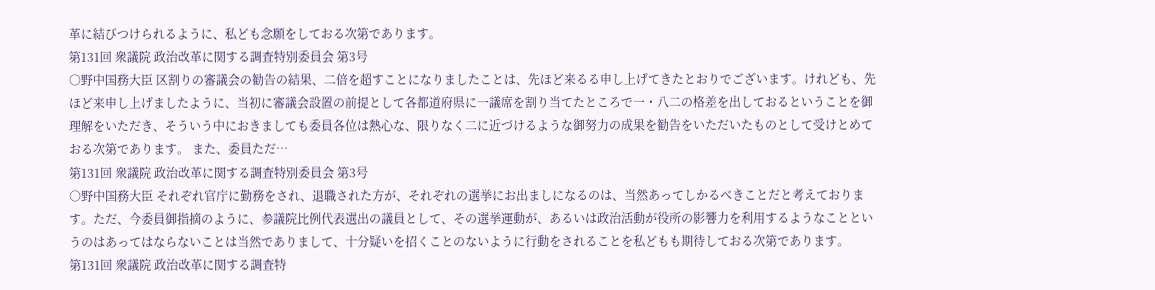革に結びつけられるように、私ども念願をしておる次第であります。
第131回 衆議院 政治改革に関する調査特別委員会 第3号
○野中国務大臣 区割りの審議会の勧告の結果、二倍を超すことになりましたことは、先ほど来るる申し上げてきたとおりでございます。けれども、先ほど来申し上げましたように、当初に審議会設置の前提として各都道府県に一議席を割り当てたところで一・八二の格差を出しておるということを御理解をいただき、そういう中におきましても委員各位は熱心な、限りなく二に近づけるような御努力の成果を勧告をいただいたものとして受けとめておる次第であります。 また、委員ただ…
第131回 衆議院 政治改革に関する調査特別委員会 第3号
○野中国務大臣 それぞれ官庁に勤務をされ、退職された方が、それぞれの選挙にお出ましになるのは、当然あってしかるべきことだと考えております。ただ、今委員御指摘のように、参議院比例代表選出の議員として、その選挙運動が、あるいは政治活動が役所の影響力を利用するようなことというのはあってはならないことは当然でありまして、十分疑いを招くことのないように行動をされることを私どもも期待しておる次第であります。
第131回 衆議院 政治改革に関する調査特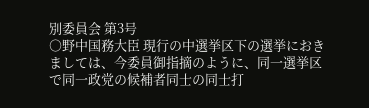別委員会 第3号
○野中国務大臣 現行の中選挙区下の選挙におきましては、今委員御指摘のように、同一選挙区で同一政党の候補者同士の同士打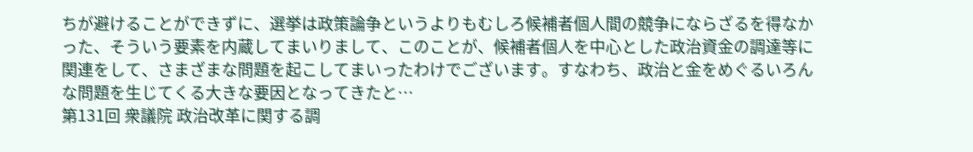ちが避けることができずに、選挙は政策論争というよりもむしろ候補者個人間の競争にならざるを得なかった、そういう要素を内蔵してまいりまして、このことが、候補者個人を中心とした政治資金の調達等に関連をして、さまざまな問題を起こしてまいったわけでございます。すなわち、政治と金をめぐるいろんな問題を生じてくる大きな要因となってきたと…
第131回 衆議院 政治改革に関する調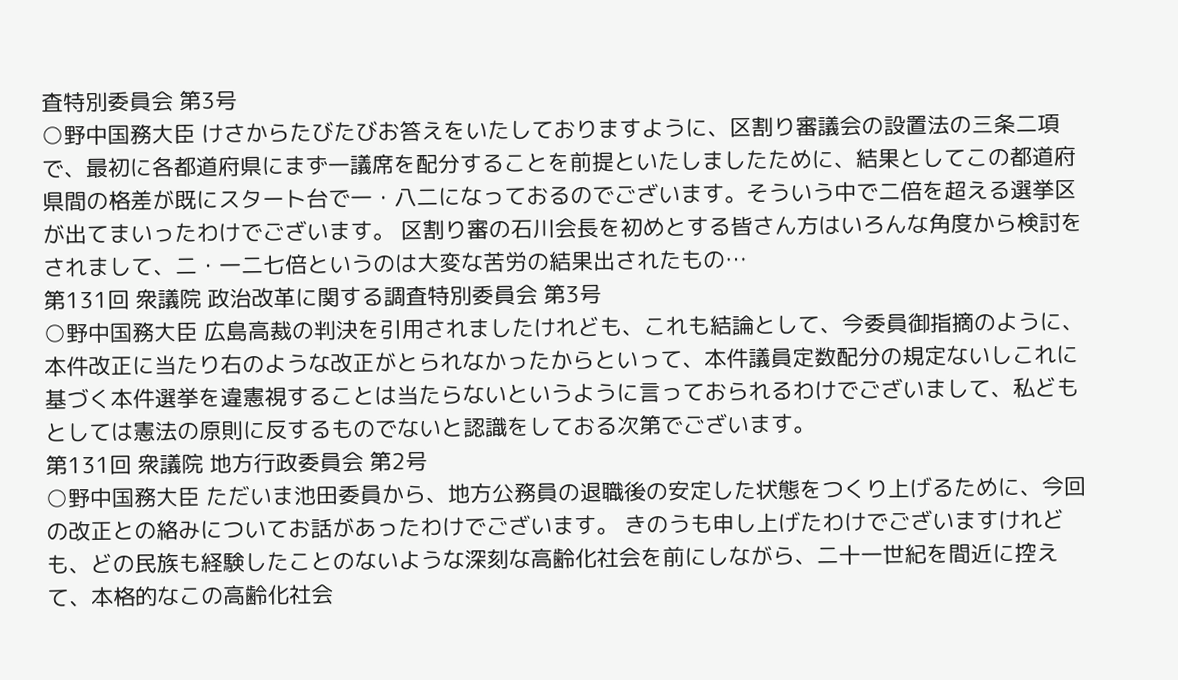査特別委員会 第3号
○野中国務大臣 けさからたびたびお答えをいたしておりますように、区割り審議会の設置法の三条二項で、最初に各都道府県にまず一議席を配分することを前提といたしましたために、結果としてこの都道府県間の格差が既にスタート台で一・八二になっておるのでございます。そういう中で二倍を超える選挙区が出てまいったわけでございます。 区割り審の石川会長を初めとする皆さん方はいろんな角度から検討をされまして、二・一二七倍というのは大変な苦労の結果出されたもの…
第131回 衆議院 政治改革に関する調査特別委員会 第3号
○野中国務大臣 広島高裁の判決を引用されましたけれども、これも結論として、今委員御指摘のように、本件改正に当たり右のような改正がとられなかったからといって、本件議員定数配分の規定ないしこれに基づく本件選挙を違憲視することは当たらないというように言っておられるわけでございまして、私どもとしては憲法の原則に反するものでないと認識をしておる次第でございます。
第131回 衆議院 地方行政委員会 第2号
○野中国務大臣 ただいま池田委員から、地方公務員の退職後の安定した状態をつくり上げるために、今回の改正との絡みについてお話があったわけでございます。 きのうも申し上げたわけでございますけれども、どの民族も経験したことのないような深刻な高齢化社会を前にしながら、二十一世紀を間近に控えて、本格的なこの高齢化社会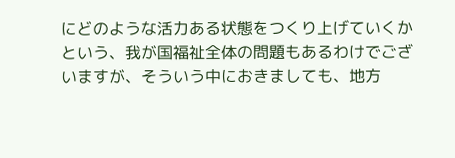にどのような活力ある状態をつくり上げていくかという、我が国福祉全体の問題もあるわけでございますが、そういう中におきましても、地方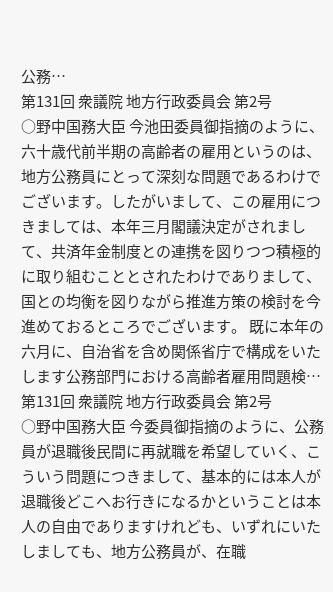公務…
第131回 衆議院 地方行政委員会 第2号
○野中国務大臣 今池田委員御指摘のように、六十歳代前半期の高齢者の雇用というのは、地方公務員にとって深刻な問題であるわけでございます。したがいまして、この雇用につきましては、本年三月閣議決定がされまして、共済年金制度との連携を図りつつ積極的に取り組むこととされたわけでありまして、国との均衡を図りながら推進方策の検討を今進めておるところでございます。 既に本年の六月に、自治省を含め関係省庁で構成をいたします公務部門における高齢者雇用問題検…
第131回 衆議院 地方行政委員会 第2号
○野中国務大臣 今委員御指摘のように、公務員が退職後民間に再就職を希望していく、こういう問題につきまして、基本的には本人が退職後どこへお行きになるかということは本人の自由でありますけれども、いずれにいたしましても、地方公務員が、在職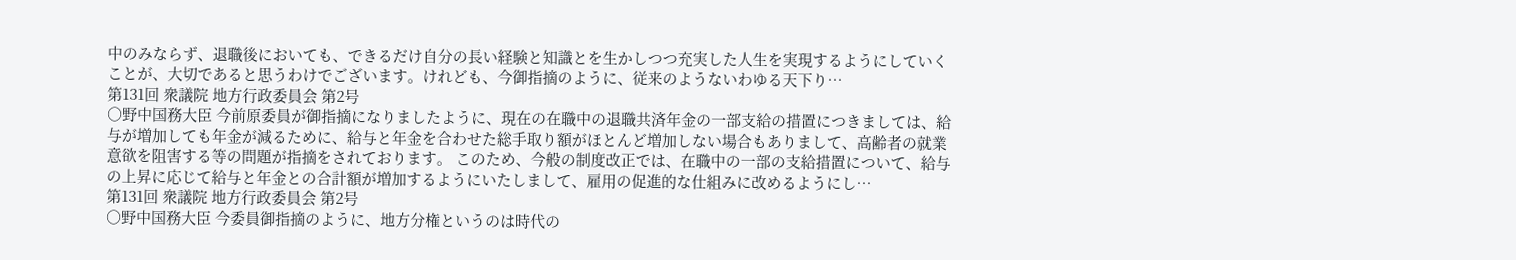中のみならず、退職後においても、できるだけ自分の長い経験と知識とを生かしつつ充実した人生を実現するようにしていくことが、大切であると思うわけでございます。けれども、今御指摘のように、従来のようないわゆる天下り…
第131回 衆議院 地方行政委員会 第2号
○野中国務大臣 今前原委員が御指摘になりましたように、現在の在職中の退職共済年金の一部支給の措置につきましては、給与が増加しても年金が減るために、給与と年金を合わせた総手取り額がほとんど増加しない場合もありまして、高齢者の就業意欲を阻害する等の問題が指摘をされております。 このため、今般の制度改正では、在職中の一部の支給措置について、給与の上昇に応じて給与と年金との合計額が増加するようにいたしまして、雇用の促進的な仕組みに改めるようにし…
第131回 衆議院 地方行政委員会 第2号
○野中国務大臣 今委員御指摘のように、地方分権というのは時代の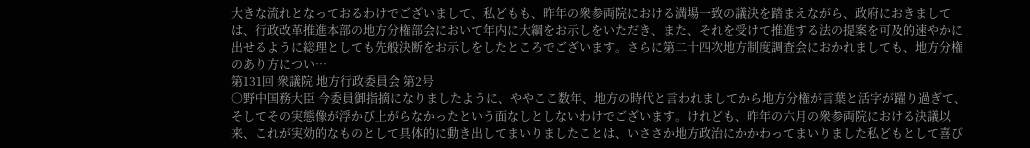大きな流れとなっておるわけでございまして、私どもも、昨年の衆参両院における満場一致の議決を踏まえながら、政府におきましては、行政改革推進本部の地方分権部会において年内に大綱をお示しをいただき、また、それを受けて推進する法の提案を可及的速やかに出せるように総理としても先般決断をお示しをしたところでございます。さらに第二十四次地方制度調査会におかれましても、地方分権のあり方につい…
第131回 衆議院 地方行政委員会 第2号
○野中国務大臣 今委員御指摘になりましたように、ややここ数年、地方の時代と言われましてから地方分権が言葉と活字が躍り過ぎて、そしてその実態像が浮かび上がらなかったという面なしとしないわけでございます。けれども、昨年の六月の衆参両院における決議以来、これが実効的なものとして具体的に動き出してまいりましたことは、いささか地方政治にかかわってまいりました私どもとして喜び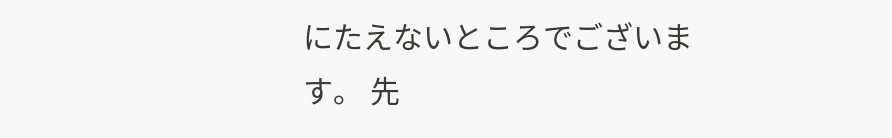にたえないところでございます。 先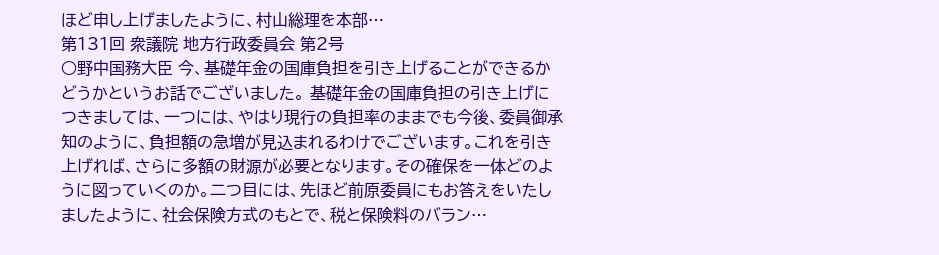ほど申し上げましたように、村山総理を本部…
第131回 衆議院 地方行政委員会 第2号
○野中国務大臣 今、基礎年金の国庫負担を引き上げることができるかどうかというお話でございました。 基礎年金の国庫負担の引き上げにつきましては、一つには、やはり現行の負担率のままでも今後、委員御承知のように、負担額の急増が見込まれるわけでございます。これを引き上げれば、さらに多額の財源が必要となります。その確保を一体どのように図っていくのか。二つ目には、先ほど前原委員にもお答えをいたしましたように、社会保険方式のもとで、税と保険料のバラン…